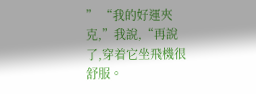” “我的好運夾克,”我說,“再說了,穿着它坐飛機很舒服。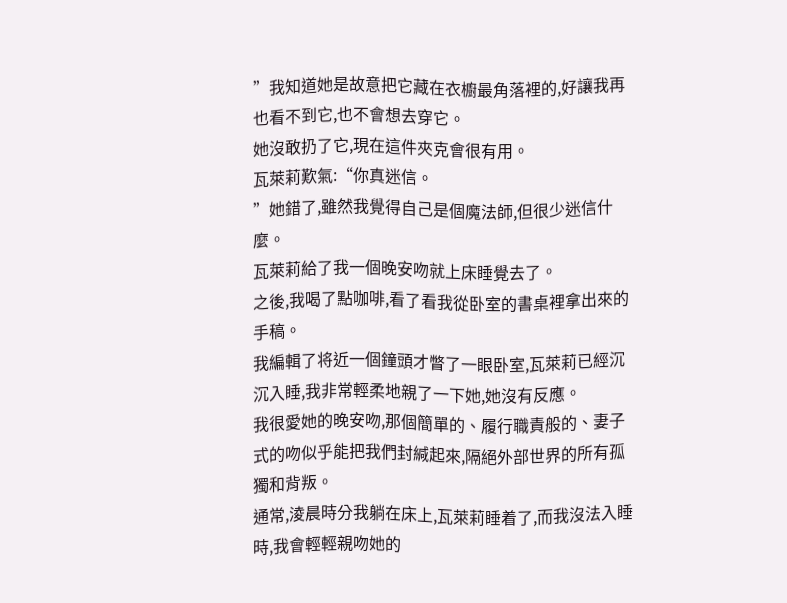”我知道她是故意把它藏在衣櫥最角落裡的,好讓我再也看不到它,也不會想去穿它。
她沒敢扔了它,現在這件夾克會很有用。
瓦萊莉歎氣:“你真迷信。
”她錯了,雖然我覺得自己是個魔法師,但很少迷信什麼。
瓦萊莉給了我一個晚安吻就上床睡覺去了。
之後,我喝了點咖啡,看了看我從卧室的書桌裡拿出來的手稿。
我編輯了将近一個鐘頭才瞥了一眼卧室,瓦萊莉已經沉沉入睡,我非常輕柔地親了一下她,她沒有反應。
我很愛她的晚安吻,那個簡單的、履行職責般的、妻子式的吻似乎能把我們封緘起來,隔絕外部世界的所有孤獨和背叛。
通常,淩晨時分我躺在床上,瓦萊莉睡着了,而我沒法入睡時,我會輕輕親吻她的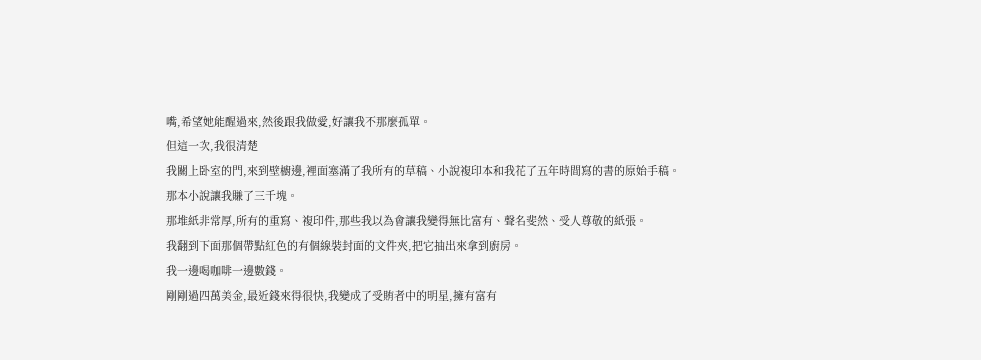嘴,希望她能醒過來,然後跟我做愛,好讓我不那麼孤單。
但這一次,我很清楚
我關上卧室的門,來到壁櫥邊,裡面塞滿了我所有的草稿、小說複印本和我花了五年時間寫的書的原始手稿。
那本小說讓我賺了三千塊。
那堆紙非常厚,所有的重寫、複印件,那些我以為會讓我變得無比富有、聲名斐然、受人尊敬的紙張。
我翻到下面那個帶點紅色的有個線裝封面的文件夾,把它抽出來拿到廚房。
我一邊喝咖啡一邊數錢。
剛剛過四萬美金,最近錢來得很快,我變成了受賄者中的明星,擁有富有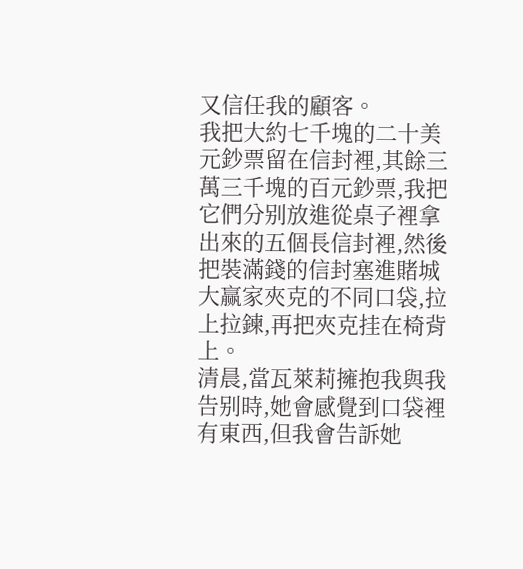又信任我的顧客。
我把大約七千塊的二十美元鈔票留在信封裡,其餘三萬三千塊的百元鈔票,我把它們分别放進從桌子裡拿出來的五個長信封裡,然後把裝滿錢的信封塞進賭城大赢家夾克的不同口袋,拉上拉鍊,再把夾克挂在椅背上。
清晨,當瓦萊莉擁抱我與我告别時,她會感覺到口袋裡有東西,但我會告訴她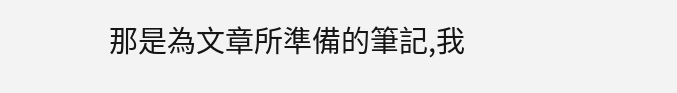那是為文章所準備的筆記,我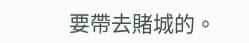要帶去賭城的。